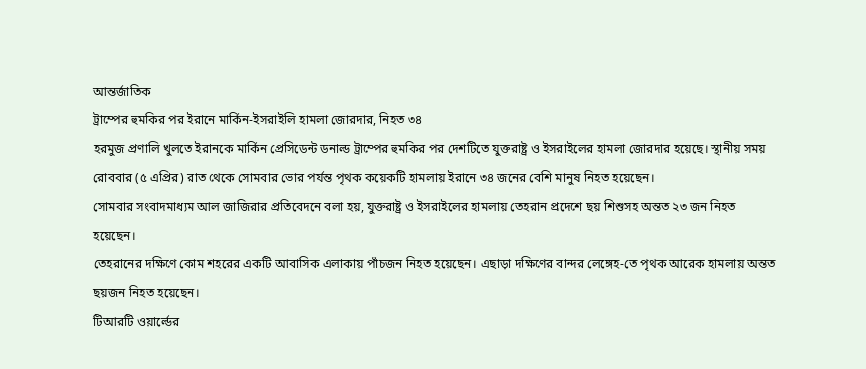আন্তর্জাতিক
ট্রাম্পের হুমকির পর ইরানে মার্কিন-ইসরাইলি হামলা জোরদার, নিহত ৩৪
হরমুজ প্রণালি খুলতে ইরানকে মার্কিন প্রেসিডেন্ট ডনাল্ড ট্রাম্পের হুমকির পর দেশটিতে যুক্তরাষ্ট্র ও ইসরাইলের হামলা জোরদার হয়েছে। স্থানীয় সময় রোববার (৫ এপ্রির) রাত থেকে সোমবার ভোর পর্যন্ত পৃথক কয়েকটি হামলায় ইরানে ৩৪ জনের বেশি মানুষ নিহত হয়েছেন।
সোমবার সংবাদমাধ্যম আল জাজিরার প্রতিবেদনে বলা হয়, যুক্তরাষ্ট্র ও ইসরাইলের হামলায় তেহরান প্রদেশে ছয় শিশুসহ অন্তত ২৩ জন নিহত হয়েছেন।
তেহরানের দক্ষিণে কোম শহরের একটি আবাসিক এলাকায় পাঁচজন নিহত হয়েছেন। এছাড়া দক্ষিণের বান্দর লেঙ্গেহ-তে পৃথক আরেক হামলায় অন্তত ছয়জন নিহত হয়েছেন।
টিআরটি ওয়ার্ল্ডের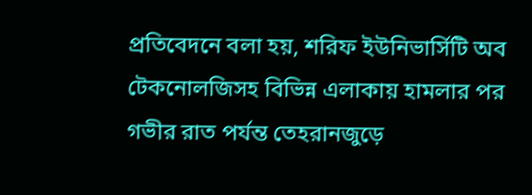প্রতিবেদনে বলা হয়, শরিফ ইউনিভার্সিটি অব টেকনোলজিসহ বিভিন্ন এলাকায় হামলার পর গভীর রাত পর্যন্ত তেহরানজুড়ে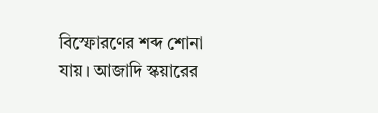বিস্ফোরণের শব্দ শোনা যায়। আজাদি স্কয়ারের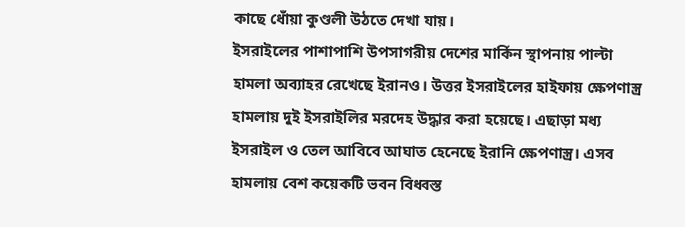কাছে ধোঁয়া কুণ্ডলী উঠতে দেখা যায়।
ইসরাইলের পাশাপাশি উপসাগরীয় দেশের মার্কিন স্থাপনায় পাল্টা হামলা অব্যাহর রেখেছে ইরানও। উত্তর ইসরাইলের হাইফায় ক্ষেপণাস্ত্র হামলায় দুই ইসরাইলির মরদেহ উদ্ধার করা হয়েছে। এছাড়া মধ্য ইসরাইল ও তেল আবিবে আঘাত হেনেছে ইরানি ক্ষেপণাস্ত্র। এসব হামলায় বেশ কয়েকটি ভবন বিধ্বস্ত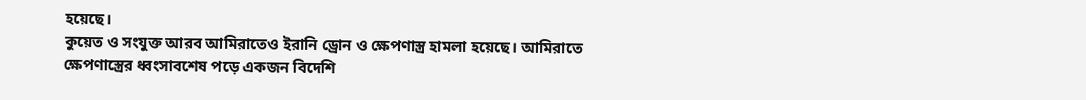হয়েছে।
কুয়েত ও সংযুক্ত আরব আমিরাতেও ইরানি ড্রোন ও ক্ষেপণাস্ত্র হামলা হয়েছে। আমিরাতে ক্ষেপণাস্ত্রের ধ্বংসাবশেষ পড়ে একজন বিদেশি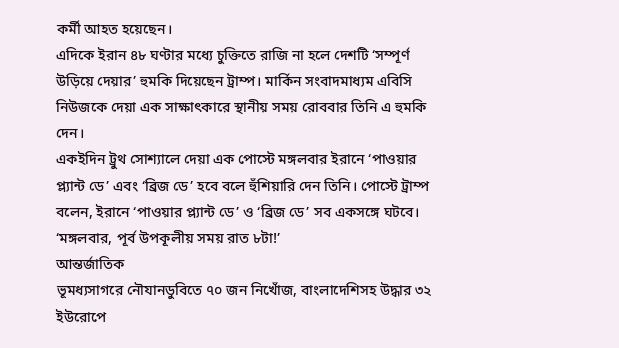কর্মী আহত হয়েছেন।
এদিকে ইরান ৪৮ ঘণ্টার মধ্যে চুক্তিতে রাজি না হলে দেশটি ‘সম্পূর্ণ উড়িয়ে দেয়ার’ হুমকি দিয়েছেন ট্রাম্প। মার্কিন সংবাদমাধ্যম এবিসি নিউজকে দেয়া এক সাক্ষাৎকারে স্থানীয় সময় রোববার তিনি এ হুমকি দেন।
একইদিন ট্রুথ সোশ্যালে দেয়া এক পোস্টে মঙ্গলবার ইরানে ‘পাওয়ার প্ল্যান্ট ডে’ এবং ‘ব্রিজ ডে’ হবে বলে হুঁশিয়ারি দেন তিনি। পোস্টে ট্রাম্প বলেন, ইরানে ‘পাওয়ার প্ল্যান্ট ডে’ ও ‘ব্রিজ ডে’ সব একসঙ্গে ঘটবে। ‘মঙ্গলবার, পূর্ব উপকূলীয় সময় রাত ৮টা!’
আন্তর্জাতিক
ভূমধ্যসাগরে নৌযানডুবিতে ৭০ জন নিখোঁজ, বাংলাদেশিসহ উদ্ধার ৩২
ইউরোপে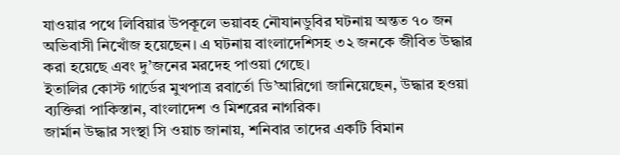যাওয়ার পথে লিবিয়ার উপকূলে ভয়াবহ নৌযানডুবির ঘটনায় অন্তত ৭০ জন অভিবাসী নিখোঁজ হয়েছেন। এ ঘটনায় বাংলাদেশিসহ ৩২ জনকে জীবিত উদ্ধার করা হয়েছে এবং দু’জনের মরদেহ পাওয়া গেছে।
ইতালির কোস্ট গার্ডের মুখপাত্র রবার্তো ডি’আরিগো জানিয়েছেন, উদ্ধার হওয়া ব্যক্তিরা পাকিস্তান, বাংলাদেশ ও মিশরের নাগরিক।
জার্মান উদ্ধার সংস্থা সি ওয়াচ জানায়, শনিবার তাদের একটি বিমান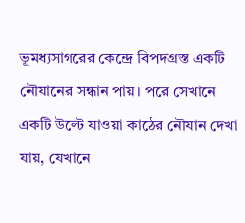ভূমধ্যসাগরের কেন্দ্রে বিপদগ্রস্ত একটি নৌযানের সন্ধান পায়। পরে সেখানে একটি উল্টে যাওয়া কাঠের নৌযান দেখা যায়, যেখানে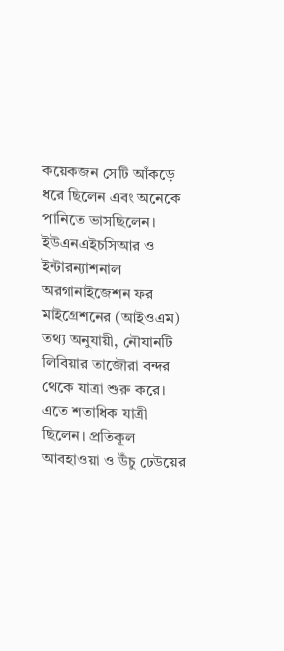কয়েকজন সেটি আঁকড়ে ধরে ছিলেন এবং অনেকে পানিতে ভাসছিলেন।
ইউএনএইচসিআর ও ইন্টারন্যাশনাল অরগানাইজেশন ফর মাইগ্রেশনের (আইওএম) তথ্য অনুযায়ী, নৌযানটি লিবিয়ার তাজৌরা বন্দর থেকে যাত্রা শুরু করে। এতে শতাধিক যাত্রী ছিলেন। প্রতিকূল আবহাওয়া ও উঁচু ঢেউয়ের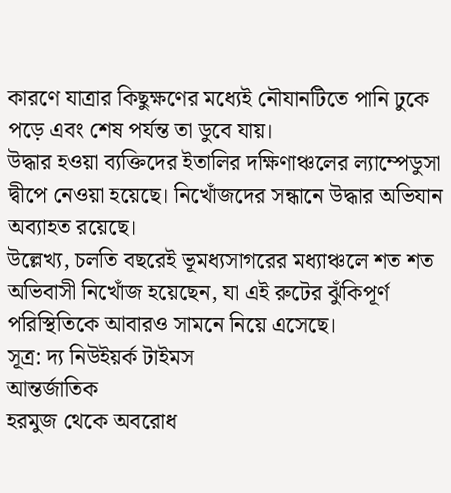কারণে যাত্রার কিছুক্ষণের মধ্যেই নৌযানটিতে পানি ঢুকে পড়ে এবং শেষ পর্যন্ত তা ডুবে যায়।
উদ্ধার হওয়া ব্যক্তিদের ইতালির দক্ষিণাঞ্চলের ল্যাম্পেডুসা দ্বীপে নেওয়া হয়েছে। নিখোঁজদের সন্ধানে উদ্ধার অভিযান অব্যাহত রয়েছে।
উল্লেখ্য, চলতি বছরেই ভূমধ্যসাগরের মধ্যাঞ্চলে শত শত অভিবাসী নিখোঁজ হয়েছেন, যা এই রুটের ঝুঁকিপূর্ণ পরিস্থিতিকে আবারও সামনে নিয়ে এসেছে।
সূত্র: দ্য নিউইয়র্ক টাইমস
আন্তর্জাতিক
হরমুজ থেকে অবরোধ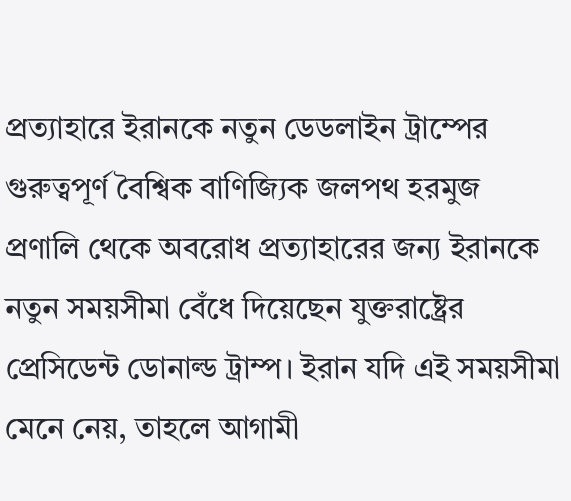প্রত্যাহারে ইরানকে নতুন ডেডলাইন ট্রাম্পের
গুরুত্বপূর্ণ বৈশ্বিক বাণিজ্যিক জলপথ হরমুজ প্রণালি থেকে অবরোধ প্রত্যাহারের জন্য ইরানকে নতুন সময়সীমা বেঁধে দিয়েছেন যুক্তরাষ্ট্রের প্রেসিডেন্ট ডোনাল্ড ট্রাম্প। ইরান যদি এই সময়সীমা মেনে নেয়, তাহলে আগামী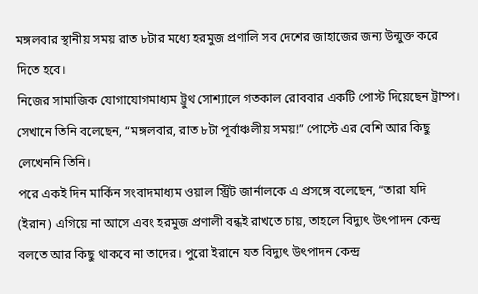মঙ্গলবার স্থানীয় সময় রাত ৮টার মধ্যে হরমুজ প্রণালি সব দেশের জাহাজের জন্য উন্মুক্ত করে দিতে হবে।
নিজের সামাজিক যোগাযোগমাধ্যম ট্রুথ সোশ্যালে গতকাল রোববার একটি পোস্ট দিয়েছেন ট্রাম্প। সেখানে তিনি বলেছেন, “মঙ্গলবার, রাত ৮টা পূর্বাঞ্চলীয় সময়!” পোস্টে এর বেশি আর কিছু লেখেননি তিনি।
পরে একই দিন মার্কিন সংবাদমাধ্যম ওয়াল স্ট্রিট জার্নালকে এ প্রসঙ্গে বলেছেন, “তারা যদি (ইরান) এগিয়ে না আসে এবং হরমুজ প্রণালী বন্ধই রাখতে চায়, তাহলে বিদ্যুৎ উৎপাদন কেন্দ্র বলতে আর কিছু থাকবে না তাদের। পুরো ইরানে যত বিদ্যুৎ উৎপাদন কেন্দ্র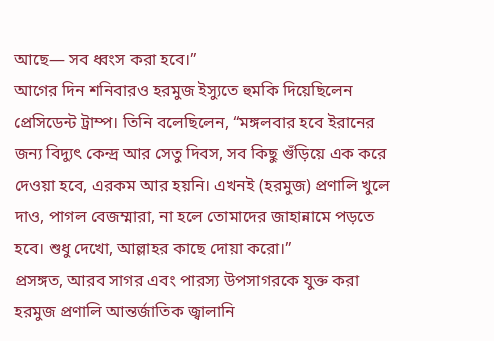আছে— সব ধ্বংস করা হবে।”
আগের দিন শনিবারও হরমুজ ইস্যুতে হুমকি দিয়েছিলেন প্রেসিডেন্ট ট্রাম্প। তিনি বলেছিলেন, “মঙ্গলবার হবে ইরানের জন্য বিদ্যুৎ কেন্দ্র আর সেতু দিবস, সব কিছু গুঁড়িয়ে এক করে দেওয়া হবে, এরকম আর হয়নি। এখনই (হরমুজ) প্রণালি খুলে দাও, পাগল বেজম্মারা, না হলে তোমাদের জাহান্নামে পড়তে হবে। শুধু দেখো, আল্লাহর কাছে দোয়া করো।”
প্রসঙ্গত, আরব সাগর এবং পারস্য উপসাগরকে যুক্ত করা হরমুজ প্রণালি আন্তর্জাতিক জ্বালানি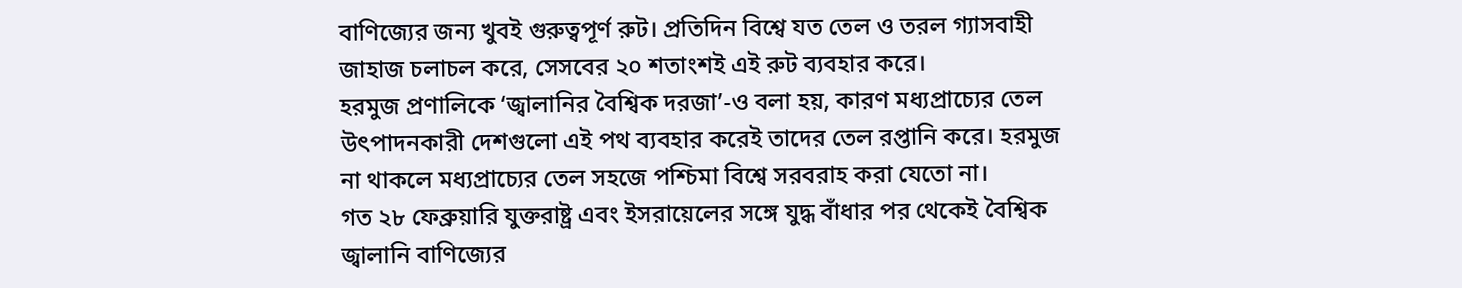বাণিজ্যের জন্য খুবই গুরুত্বপূর্ণ রুট। প্রতিদিন বিশ্বে যত তেল ও তরল গ্যাসবাহী জাহাজ চলাচল করে, সেসবের ২০ শতাংশই এই রুট ব্যবহার করে।
হরমুজ প্রণালিকে ‘জ্বালানির বৈশ্বিক দরজা’-ও বলা হয়, কারণ মধ্যপ্রাচ্যের তেল উৎপাদনকারী দেশগুলো এই পথ ব্যবহার করেই তাদের তেল রপ্তানি করে। হরমুজ না থাকলে মধ্যপ্রাচ্যের তেল সহজে পশ্চিমা বিশ্বে সরবরাহ করা যেতো না।
গত ২৮ ফেব্রুয়ারি যুক্তরাষ্ট্র এবং ইসরায়েলের সঙ্গে যুদ্ধ বাঁধার পর থেকেই বৈশ্বিক জ্বালানি বাণিজ্যের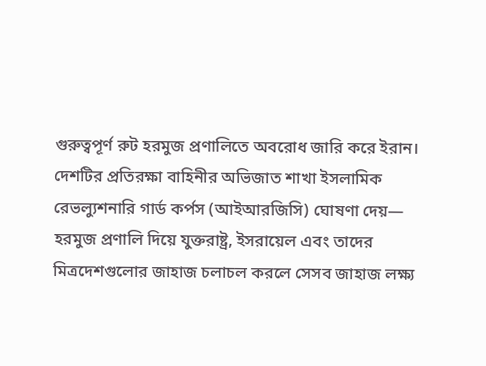গুরুত্বপূর্ণ রুট হরমুজ প্রণালিতে অবরোধ জারি করে ইরান। দেশটির প্রতিরক্ষা বাহিনীর অভিজাত শাখা ইসলামিক রেভল্যুশনারি গার্ড কর্পস (আইআরজিসি) ঘোষণা দেয়— হরমুজ প্রণালি দিয়ে যুক্তরাষ্ট্র, ইসরায়েল এবং তাদের মিত্রদেশগুলোর জাহাজ চলাচল করলে সেসব জাহাজ লক্ষ্য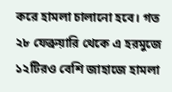করে হামলা চালানো হবে। গত ২৮ ফেব্রুয়ারি থেকে এ হরমুজে ১২টিরও বেশি জাহাজে হামলা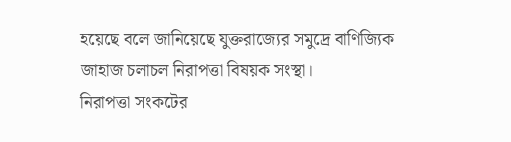হয়েছে বলে জানিয়েছে যুক্তরাজ্যের সমুদ্রে বাণিজ্যিক জাহাজ চলাচল নিরাপত্তা বিষয়ক সংস্থা।
নিরাপত্তা সংকটের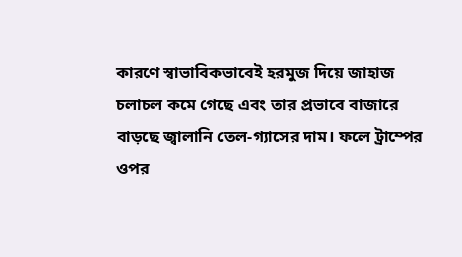কারণে স্বাভাবিকভাবেই হরমুজ দিয়ে জাহাজ চলাচল কমে গেছে এবং তার প্রভাবে বাজারে বাড়ছে জ্বালানি তেল-গ্যাসের দাম। ফলে ট্রাম্পের ওপর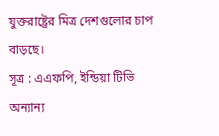যুক্তরাষ্ট্রের মিত্র দেশগুলোর চাপ বাড়ছে।
সূত্র : এএফপি, ইন্ডিয়া টিভি
অন্যান্য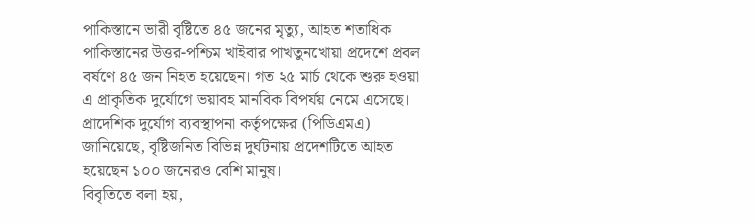পাকিস্তানে ভারী বৃষ্টিতে ৪৫ জনের মৃত্যু, আহত শতাধিক
পাকিস্তানের উত্তর-পশ্চিম খাইবার পাখতুনখোয়া প্রদেশে প্রবল বর্ষণে ৪৫ জন নিহত হয়েছেন। গত ২৫ মার্চ থেকে শুরু হওয়া এ প্রাকৃতিক দুর্যোগে ভয়াবহ মানবিক বিপর্যয় নেমে এসেছে। প্রাদেশিক দুর্যোগ ব্যবস্থাপনা কর্তৃপক্ষের (পিডিএমএ) জানিয়েছে, বৃষ্টিজনিত বিভিন্ন দুর্ঘটনায় প্রদেশটিতে আহত হয়েছেন ১০০ জনেরও বেশি মানুষ।
বিবৃতিতে বলা হয়,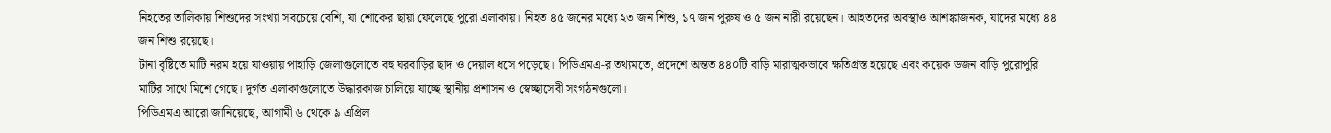নিহতের তালিকায় শিশুদের সংখ্যা সবচেয়ে বেশি, যা শোকের ছায়া ফেলেছে পুরো এলাকায়। নিহত ৪৫ জনের মধ্যে ২৩ জন শিশু, ১৭ জন পুরুষ ও ৫ জন নারী রয়েছেন। আহতদের অবস্থাও আশঙ্কাজনক, যাদের মধ্যে ৪৪ জন শিশু রয়েছে।
টানা বৃষ্টিতে মাটি নরম হয়ে যাওয়ায় পাহাড়ি জেলাগুলোতে বহু ঘরবাড়ির ছাদ ও দেয়াল ধসে পড়েছে। পিডিএমএ-র তথ্যমতে, প্রদেশে অন্তত ৪৪০টি বাড়ি মারাত্মকভাবে ক্ষতিগ্রস্ত হয়েছে এবং কয়েক ডজন বাড়ি পুরোপুরি মাটির সাথে মিশে গেছে। দুর্গত এলাকাগুলোতে উদ্ধারকাজ চালিয়ে যাচ্ছে স্থানীয় প্রশাসন ও স্বেচ্ছাসেবী সংগঠনগুলো।
পিডিএমএ আরো জানিয়েছে, আগামী ৬ থেকে ৯ এপ্রিল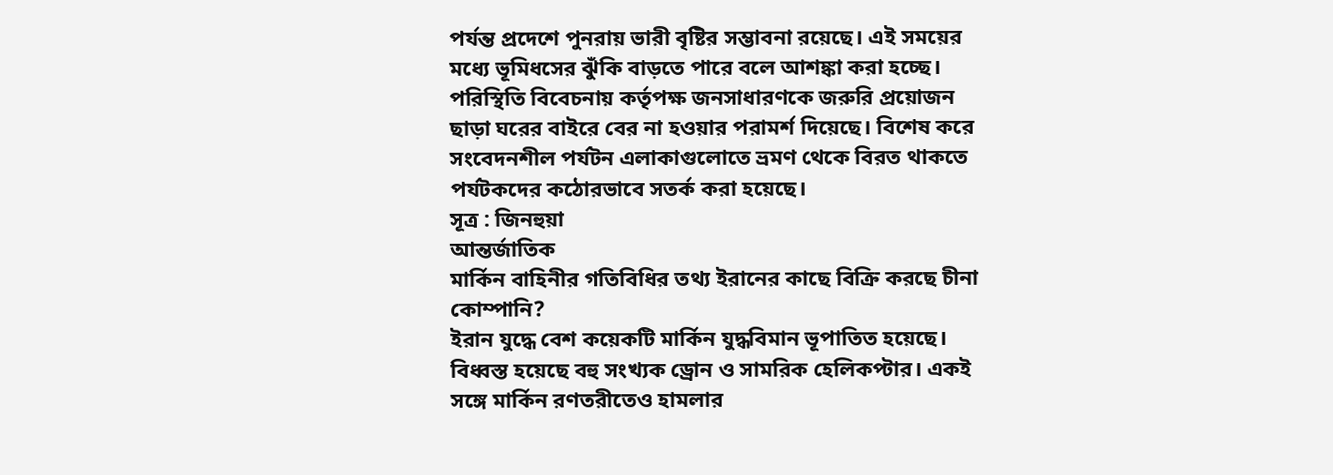পর্যন্ত প্রদেশে পুনরায় ভারী বৃষ্টির সম্ভাবনা রয়েছে। এই সময়ের মধ্যে ভূমিধসের ঝুঁকি বাড়তে পারে বলে আশঙ্কা করা হচ্ছে।
পরিস্থিতি বিবেচনায় কর্তৃপক্ষ জনসাধারণকে জরুরি প্রয়োজন ছাড়া ঘরের বাইরে বের না হওয়ার পরামর্শ দিয়েছে। বিশেষ করে সংবেদনশীল পর্যটন এলাকাগুলোতে ভ্রমণ থেকে বিরত থাকতে পর্যটকদের কঠোরভাবে সতর্ক করা হয়েছে।
সূত্র : জিনহুয়া
আন্তর্জাতিক
মার্কিন বাহিনীর গতিবিধির তথ্য ইরানের কাছে বিক্রি করছে চীনা কোম্পানি?
ইরান যুদ্ধে বেশ কয়েকটি মার্কিন যুদ্ধবিমান ভূপাতিত হয়েছে। বিধ্বস্ত হয়েছে বহু সংখ্যক ড্রোন ও সামরিক হেলিকপ্টার। একই সঙ্গে মার্কিন রণতরীতেও হামলার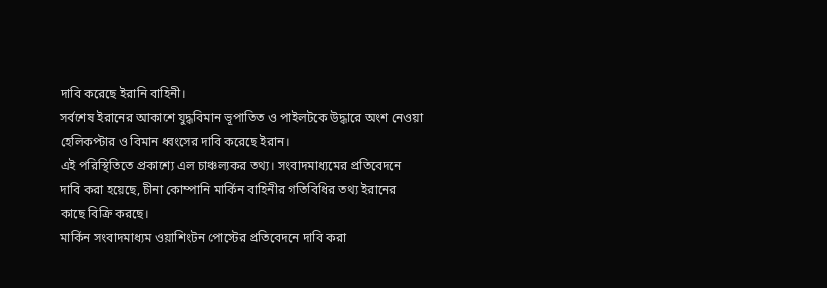দাবি করেছে ইরানি বাহিনী।
সর্বশেষ ইরানের আকাশে যুদ্ধবিমান ভূপাতিত ও পাইলটকে উদ্ধারে অংশ নেওয়া হেলিকপ্টার ও বিমান ধ্বংসের দাবি করেছে ইরান।
এই পরিস্থিতিতে প্রকাশ্যে এল চাঞ্চল্যকর তথ্য। সংবাদমাধ্যমের প্রতিবেদনে দাবি করা হয়েছে, চীনা কোম্পানি মার্কিন বাহিনীর গতিবিধির তথ্য ইরানের কাছে বিক্রি করছে।
মার্কিন সংবাদমাধ্যম ওয়াশিংটন পোস্টের প্রতিবেদনে দাবি করা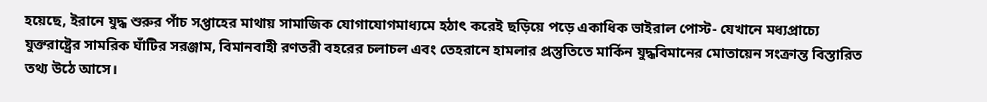হয়েছে, ইরানে যুদ্ধ শুরুর পাঁচ সপ্তাহের মাথায় সামাজিক যোগাযোগমাধ্যমে হঠাৎ করেই ছড়িয়ে পড়ে একাধিক ভাইরাল পোস্ট- যেখানে মধ্যপ্রাচ্যে যুক্তরাষ্ট্রের সামরিক ঘাঁটির সরঞ্জাম, বিমানবাহী রণতরী বহরের চলাচল এবং তেহরানে হামলার প্রস্তুতিতে মার্কিন যুদ্ধবিমানের মোতায়েন সংক্রান্ত বিস্তারিত তথ্য উঠে আসে।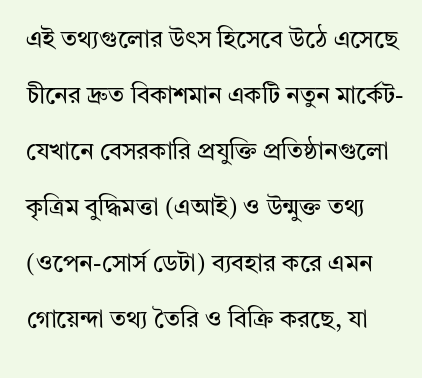এই তথ্যগুলোর উৎস হিসেবে উঠে এসেছে চীনের দ্রুত বিকাশমান একটি নতুন মার্কেট- যেখানে বেসরকারি প্রযুক্তি প্রতিষ্ঠানগুলো কৃত্রিম বুদ্ধিমত্তা (এআই) ও উন্মুক্ত তথ্য (ওপেন-সোর্স ডেটা) ব্যবহার করে এমন গোয়েন্দা তথ্য তৈরি ও বিক্রি করছে, যা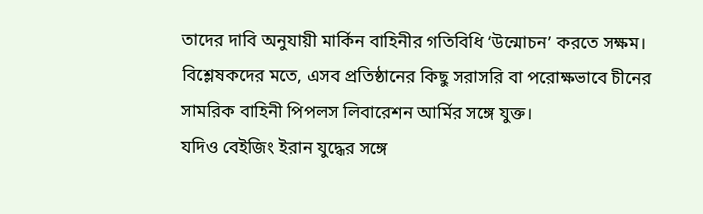তাদের দাবি অনুযায়ী মার্কিন বাহিনীর গতিবিধি ‘উন্মোচন’ করতে সক্ষম।
বিশ্লেষকদের মতে, এসব প্রতিষ্ঠানের কিছু সরাসরি বা পরোক্ষভাবে চীনের সামরিক বাহিনী পিপলস লিবারেশন আর্মির সঙ্গে যুক্ত।
যদিও বেইজিং ইরান যুদ্ধের সঙ্গে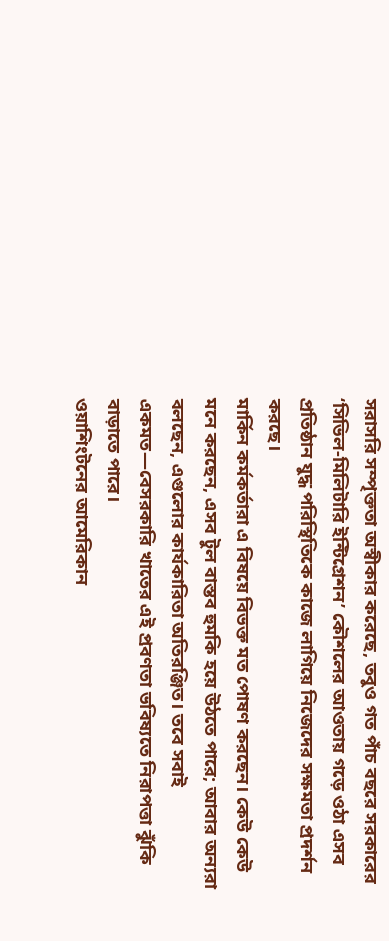সরাসরি সম্পৃক্ততা অস্বীকার করেছে, তবুও গত পাঁচ বছরে সরকারের ‘সিভিল-মিলিটারি ইন্টিগ্রেশন’ কৌশলের আওতায় গড়ে ওঠা এসব প্রতিষ্ঠান যুদ্ধ পরিস্থিতিকে কাজে লাগিয়ে নিজেদের সক্ষমতা প্রদর্শন করছে।
মার্কিন কর্মকর্তারা এ বিষয়ে বিভক্ত মত পোষণ করছেন। কেউ কেউ মনে করছেন, এসব টুল বাস্তব হুমকি হয়ে উঠতে পারে; আবার অন্যরা বলছেন, এগুলোর কার্যকারিতা অতিরঞ্জিত। তবে সবাই একমত—বেসরকারি খাতের এই প্রবণতা ভবিষ্যতে নিরাপত্তা ঝুঁকি বাড়াতে পারে।
ওয়াশিংটনের আমেরিকান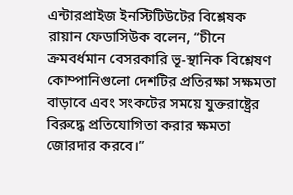এন্টারপ্রাইজ ইনস্টিটিউটের বিশ্লেষক রায়ান ফেডাসিউক বলেন, “চীনে ক্রমবর্ধমান বেসরকারি ভূ-স্থানিক বিশ্লেষণ কোম্পানিগুলো দেশটির প্রতিরক্ষা সক্ষমতা বাড়াবে এবং সংকটের সময়ে যুক্তরাষ্ট্রের বিরুদ্ধে প্রতিযোগিতা করার ক্ষমতা জোরদার করবে।”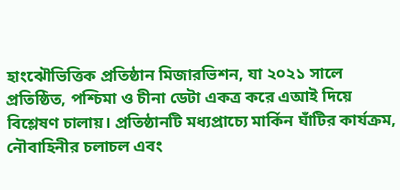হাংঝৌভিত্তিক প্রতিষ্ঠান মিজারভিশন, যা ২০২১ সালে প্রতিষ্ঠিত, পশ্চিমা ও চীনা ডেটা একত্র করে এআই দিয়ে বিশ্লেষণ চালায়। প্রতিষ্ঠানটি মধ্যপ্রাচ্যে মার্কিন ঘাঁটির কার্যক্রম, নৌবাহিনীর চলাচল এবং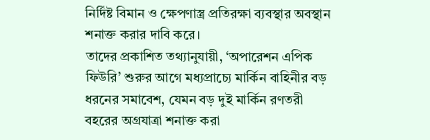নির্দিষ্ট বিমান ও ক্ষেপণাস্ত্র প্রতিরক্ষা ব্যবস্থার অবস্থান শনাক্ত করার দাবি করে।
তাদের প্রকাশিত তথ্যানুযায়ী, ‘অপারেশন এপিক ফিউরি’ শুরুর আগে মধ্যপ্রাচ্যে মার্কিন বাহিনীর বড় ধরনের সমাবেশ, যেমন বড় দুই মার্কিন রণতরী বহরের অগ্রযাত্রা শনাক্ত করা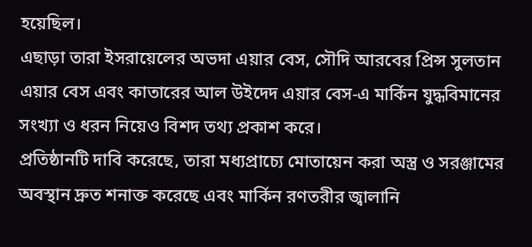হয়েছিল।
এছাড়া তারা ইসরায়েলের অভদা এয়ার বেস, সৌদি আরবের প্রিন্স সুলতান এয়ার বেস এবং কাতারের আল উইদেদ এয়ার বেস-এ মার্কিন যুদ্ধবিমানের সংখ্যা ও ধরন নিয়েও বিশদ তথ্য প্রকাশ করে।
প্রতিষ্ঠানটি দাবি করেছে, তারা মধ্যপ্রাচ্যে মোতায়েন করা অস্ত্র ও সরঞ্জামের অবস্থান দ্রুত শনাক্ত করেছে এবং মার্কিন রণতরীর জ্বালানি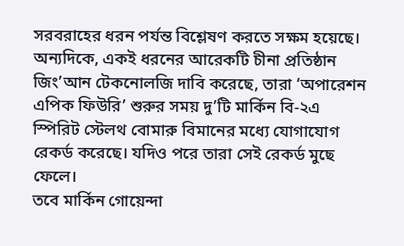সরবরাহের ধরন পর্যন্ত বিশ্লেষণ করতে সক্ষম হয়েছে।
অন্যদিকে, একই ধরনের আরেকটি চীনা প্রতিষ্ঠান জিং’আন টেকনোলজি দাবি করেছে, তারা ‘অপারেশন এপিক ফিউরি’ শুরুর সময় দু’টি মার্কিন বি-২এ স্পিরিট স্টেলথ বোমারু বিমানের মধ্যে যোগাযোগ রেকর্ড করেছে। যদিও পরে তারা সেই রেকর্ড মুছে ফেলে।
তবে মার্কিন গোয়েন্দা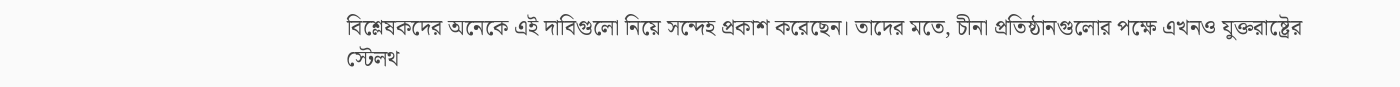বিশ্লেষকদের অনেকে এই দাবিগুলো নিয়ে সন্দেহ প্রকাশ করেছেন। তাদের মতে, চীনা প্রতিষ্ঠানগুলোর পক্ষে এখনও যুক্তরাষ্ট্রের স্টেলথ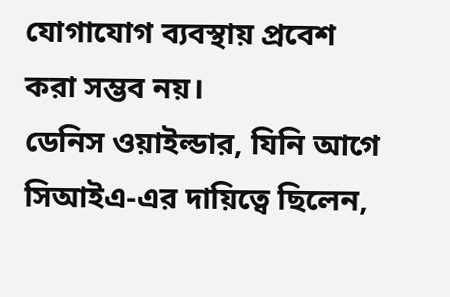যোগাযোগ ব্যবস্থায় প্রবেশ করা সম্ভব নয়।
ডেনিস ওয়াইল্ডার, যিনি আগে সিআইএ-এর দায়িত্বে ছিলেন,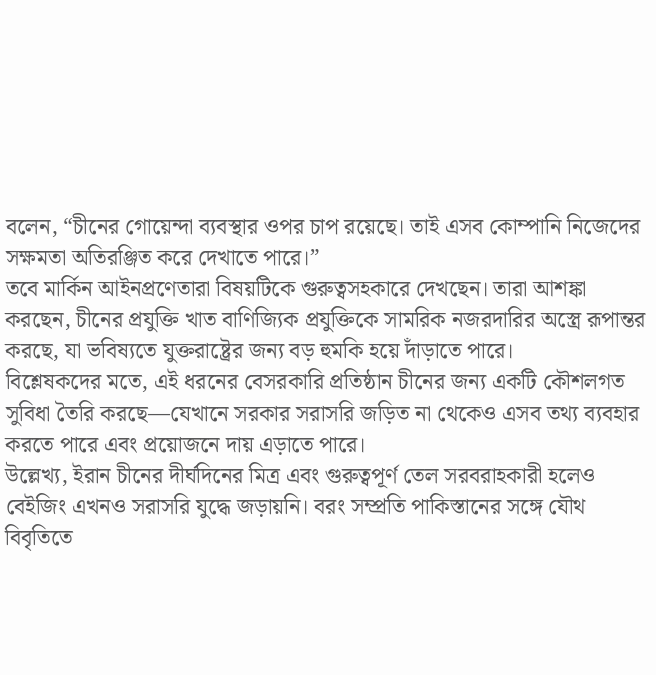বলেন, “চীনের গোয়েন্দা ব্যবস্থার ওপর চাপ রয়েছে। তাই এসব কোম্পানি নিজেদের সক্ষমতা অতিরঞ্জিত করে দেখাতে পারে।”
তবে মার্কিন আইনপ্রণেতারা বিষয়টিকে গুরুত্বসহকারে দেখছেন। তারা আশঙ্কা করছেন, চীনের প্রযুক্তি খাত বাণিজ্যিক প্রযুক্তিকে সামরিক নজরদারির অস্ত্রে রূপান্তর করছে, যা ভবিষ্যতে যুক্তরাষ্ট্রের জন্য বড় হুমকি হয়ে দাঁড়াতে পারে।
বিশ্লেষকদের মতে, এই ধরনের বেসরকারি প্রতিষ্ঠান চীনের জন্য একটি কৌশলগত সুবিধা তৈরি করছে—যেখানে সরকার সরাসরি জড়িত না থেকেও এসব তথ্য ব্যবহার করতে পারে এবং প্রয়োজনে দায় এড়াতে পারে।
উল্লেখ্য, ইরান চীনের দীর্ঘদিনের মিত্র এবং গুরুত্বপূর্ণ তেল সরবরাহকারী হলেও বেইজিং এখনও সরাসরি যুদ্ধে জড়ায়নি। বরং সম্প্রতি পাকিস্তানের সঙ্গে যৌথ বিবৃতিতে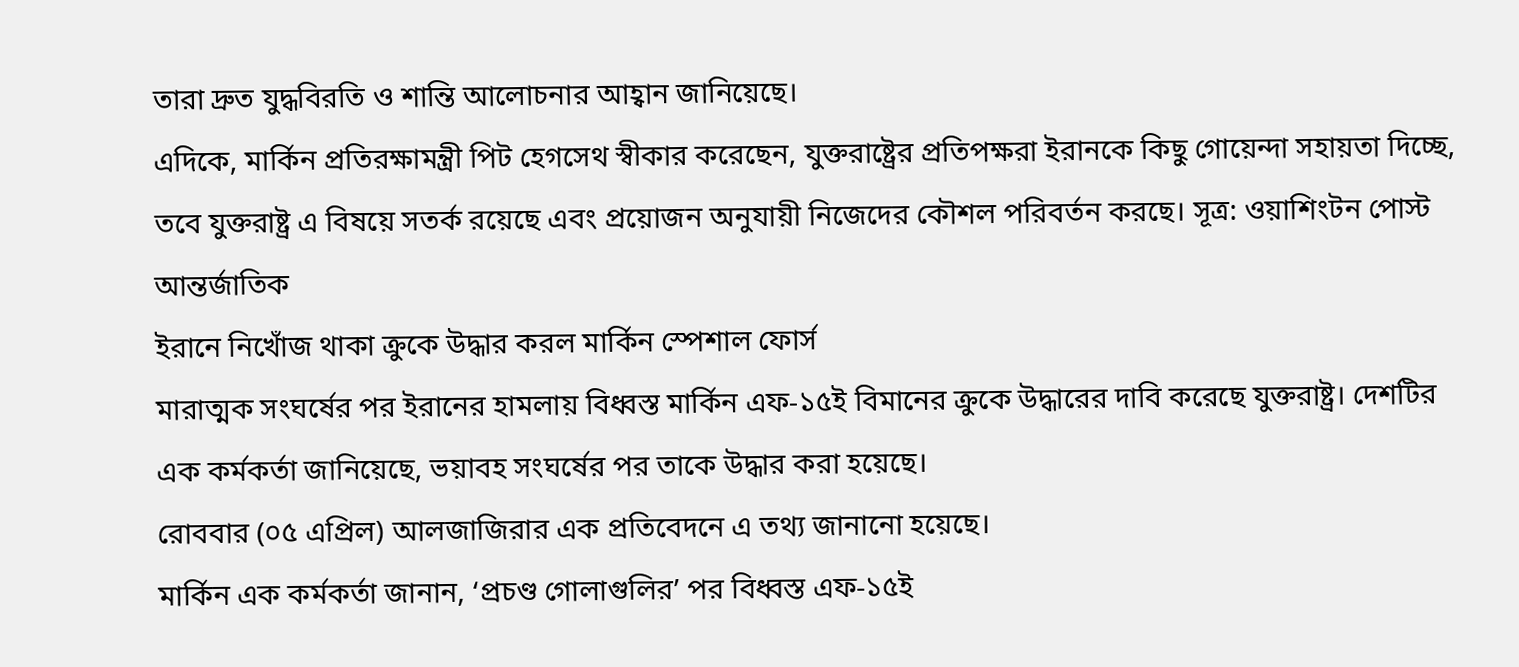তারা দ্রুত যুদ্ধবিরতি ও শান্তি আলোচনার আহ্বান জানিয়েছে।
এদিকে, মার্কিন প্রতিরক্ষামন্ত্রী পিট হেগসেথ স্বীকার করেছেন, যুক্তরাষ্ট্রের প্রতিপক্ষরা ইরানকে কিছু গোয়েন্দা সহায়তা দিচ্ছে, তবে যুক্তরাষ্ট্র এ বিষয়ে সতর্ক রয়েছে এবং প্রয়োজন অনুযায়ী নিজেদের কৌশল পরিবর্তন করছে। সূত্র: ওয়াশিংটন পোস্ট
আন্তর্জাতিক
ইরানে নিখোঁজ থাকা ক্রুকে উদ্ধার করল মার্কিন স্পেশাল ফোর্স
মারাত্মক সংঘর্ষের পর ইরানের হামলায় বিধ্বস্ত মার্কিন এফ-১৫ই বিমানের ক্রুকে উদ্ধারের দাবি করেছে যুক্তরাষ্ট্র। দেশটির এক কর্মকর্তা জানিয়েছে, ভয়াবহ সংঘর্ষের পর তাকে উদ্ধার করা হয়েছে।
রোববার (০৫ এপ্রিল) আলজাজিরার এক প্রতিবেদনে এ তথ্য জানানো হয়েছে।
মার্কিন এক কর্মকর্তা জানান, ‘প্রচণ্ড গোলাগুলির’ পর বিধ্বস্ত এফ-১৫ই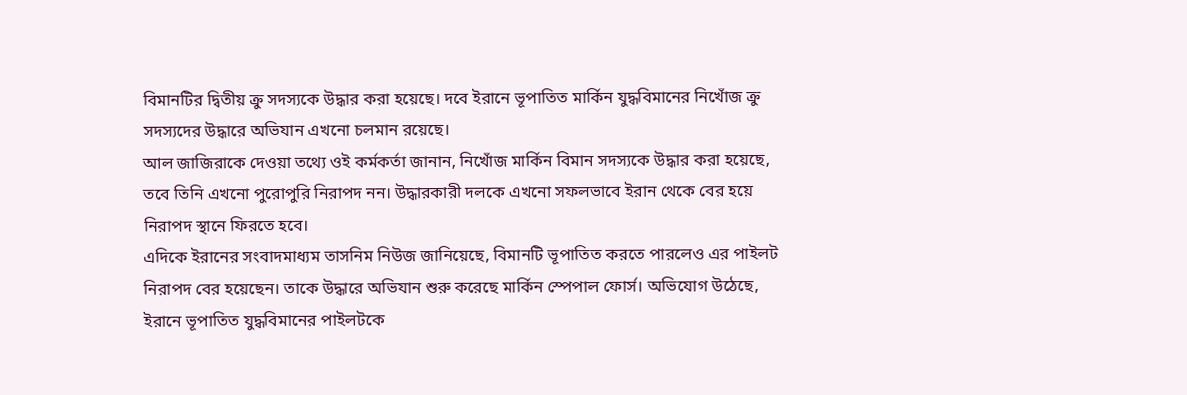বিমানটির দ্বিতীয় ক্রু সদস্যকে উদ্ধার করা হয়েছে। দবে ইরানে ভূপাতিত মার্কিন যুদ্ধবিমানের নিখোঁজ ক্রু সদস্যদের উদ্ধারে অভিযান এখনো চলমান রয়েছে।
আল জাজিরাকে দেওয়া তথ্যে ওই কর্মকর্তা জানান, নিখোঁজ মার্কিন বিমান সদস্যকে উদ্ধার করা হয়েছে, তবে তিনি এখনো পুরোপুরি নিরাপদ নন। উদ্ধারকারী দলকে এখনো সফলভাবে ইরান থেকে বের হয়ে নিরাপদ স্থানে ফিরতে হবে।
এদিকে ইরানের সংবাদমাধ্যম তাসনিম নিউজ জানিয়েছে, বিমানটি ভূপাতিত করতে পারলেও এর পাইলট নিরাপদ বের হয়েছেন। তাকে উদ্ধারে অভিযান শুরু করেছে মার্কিন স্পেপাল ফোর্স। অভিযোগ উঠেছে, ইরানে ভূপাতিত যুদ্ধবিমানের পাইলটকে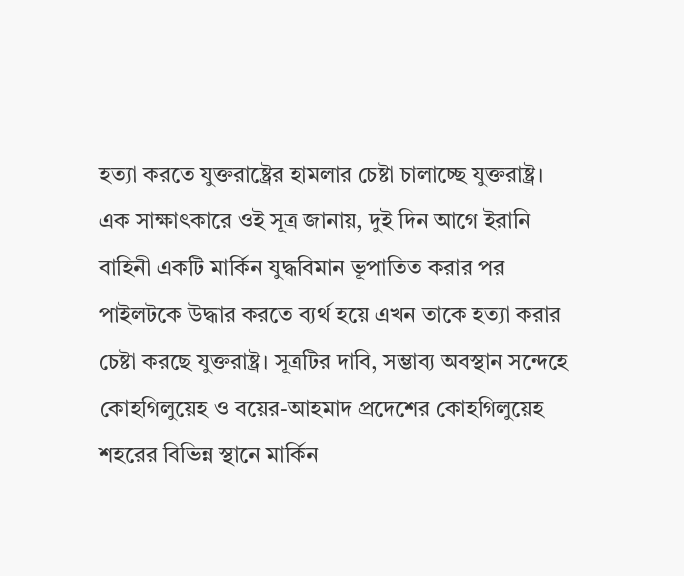হত্যা করতে যুক্তরাষ্ট্রের হামলার চেষ্টা চালাচ্ছে যুক্তরাষ্ট্র।
এক সাক্ষাৎকারে ওই সূত্র জানায়, দুই দিন আগে ইরানি বাহিনী একটি মার্কিন যুদ্ধবিমান ভূপাতিত করার পর পাইলটকে উদ্ধার করতে ব্যর্থ হয়ে এখন তাকে হত্যা করার চেষ্টা করছে যুক্তরাষ্ট্র। সূত্রটির দাবি, সম্ভাব্য অবস্থান সন্দেহে কোহগিলুয়েহ ও বয়ের-আহমাদ প্রদেশের কোহগিলুয়েহ শহরের বিভিন্ন স্থানে মার্কিন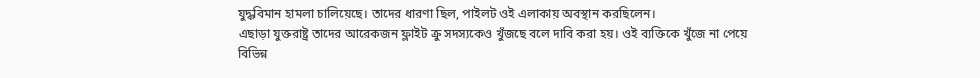যুদ্ধবিমান হামলা চালিয়েছে। তাদের ধারণা ছিল, পাইলট ওই এলাকায় অবস্থান করছিলেন।
এছাড়া যুক্তরাষ্ট্র তাদের আরেকজন ফ্লাইট ক্রু সদস্যকেও খুঁজছে বলে দাবি করা হয়। ওই ব্যক্তিকে খুঁজে না পেয়ে বিভিন্ন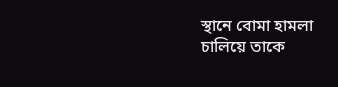স্থানে বোমা হামলা চালিয়ে তাকে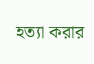হত্যা করার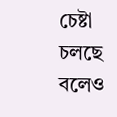চেষ্টা চলছে বলেও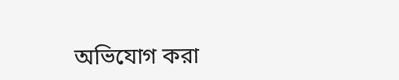অভিযোগ করা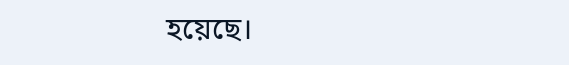হয়েছে।